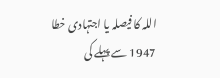اللہ کا فیصلہ یا اجتہادی خطا
1947 سے پہلے کی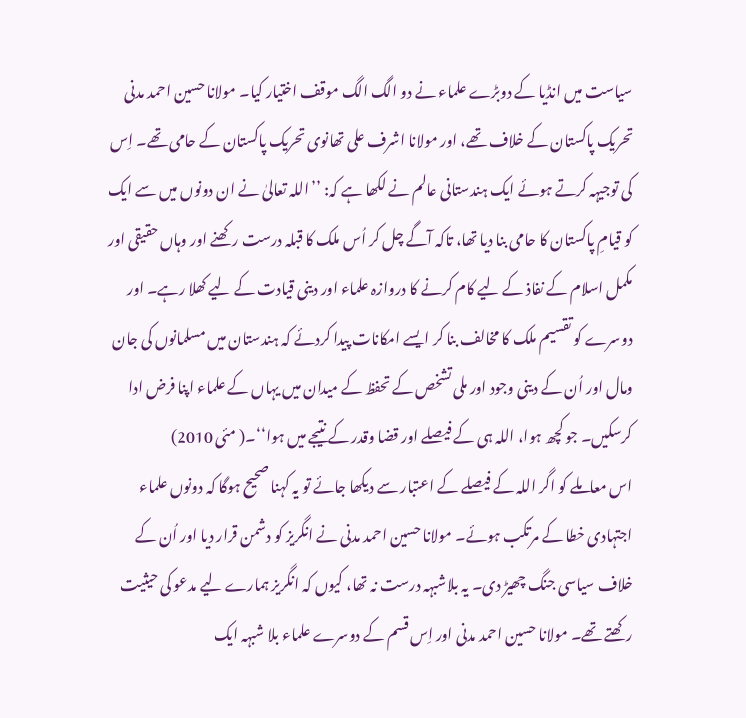سیاست میں انڈیا کے دوبڑے علماء نے دو الگ الگ موقف اختیار کیا۔ مولانا حسین احمد مدنی تحریک پاکستان کے خلاف تھے، اور مولانا اشرف علی تھانوی تحریک پاکستان کے حامی تھے۔ اِس کی توجیہہ کرتے ہوئے ایک ہندستانی عالم نے لکھا ہے کہ: ’’اللہ تعالیٰ نے ان دونوں میں سے ایک کو قیامِ پاکستان کا حامی بنا دیا تھا، تاکہ آگے چل کر اُس ملک کا قبلہ درست رکھنے اور وہاں حقیقی اور مکمل اسلام کے نفاذ کے لیے کام کرنے کا دروازہ علماء اور دینی قیادت کے لیے کھلا رہے۔ اور دوسرے کو تقسیم ملک کا مخالف بنا کر ایسے امکانات پیدا کردئے کہ ہندستان میں مسلمانوں کی جان ومال اور اُن کے دینی وجود اور ملی تشخص کے تحفظ کے میدان میں یہاں کے علماء اپنا فرض ادا کرسکیں۔ جو کچھ ہوا، اللہ ہی کے فیصلے اور قضا وقدر کے نتیجے میں ہوا‘‘۔( مئی 2010)
اس معاملے کو اگر اللہ کے فیصلے کے اعتبار سے دیکھا جائے تو یہ کہنا صحیح ہوگا کہ دونوں علماء اجتہادی خطا کے مرتکب ہوئے۔ مولانا حسین احمد مدنی نے انگریز کو دشمن قرار دیا اور اُن کے خلاف سیاسی جنگ چھیڑ دی۔ یہ بلاشبہہ درست نہ تھا، کیوں کہ انگریز ہمارے لیے مدعو کی حیثیت رکھتے تھے۔ مولانا حسین احمد مدنی اور اِس قسم کے دوسرے علماء بلا شبہہ ایک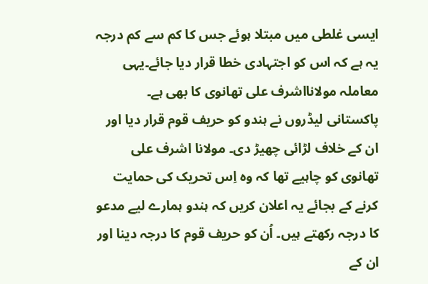ایسی غلطی میں مبتلا ہوئے جس کا کم سے کم درجہ یہ ہے کہ اس کو اجتہادی خطا قرار دیا جائے۔یہی معاملہ مولانااشرف علی تھانوی کا بھی ہے۔ پاکستانی لیڈروں نے ہندو کو حریف قوم قرار دیا اور ان کے خلاف لڑائی چھیڑ دی۔ مولانا اشرف علی تھانوی کو چاہیے تھا کہ وہ اِس تحریک کی حمایت کرنے کے بجائے یہ اعلان کریں کہ ہندو ہمارے لیے مدعو کا درجہ رکھتے ہیں۔ اُن کو حریف قوم کا درجہ دینا اور ان کے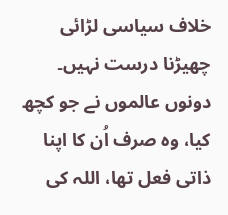خلاف سیاسی لڑائی چھیڑنا درست نہیں۔ دونوں عالموں نے جو کچھ کیا، وہ صرف اُن کا اپنا ذاتی فعل تھا، اللہ کی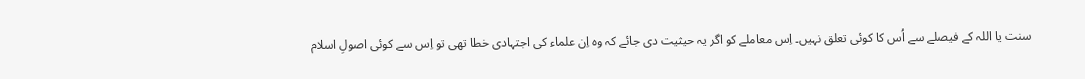سنت یا اللہ کے فیصلے سے اُس کا کوئی تعلق نہیں۔ اِس معاملے کو اگر یہ حیثیت دی جائے کہ وہ اِن علماء کی اجتہادی خطا تھی تو اِس سے کوئی اصولِ اسلام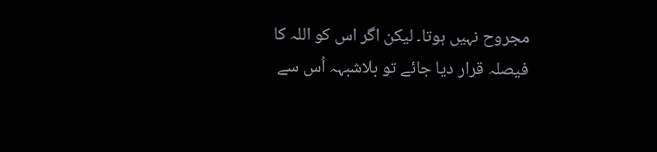مجروح نہیں ہوتا۔ لیکن اگر اس کو اللہ کا فیصلہ قرار دیا جائے تو بلاشبہہ اُس سے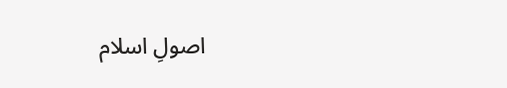اصولِ اسلام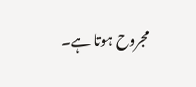مجروح ہوتا ہے۔